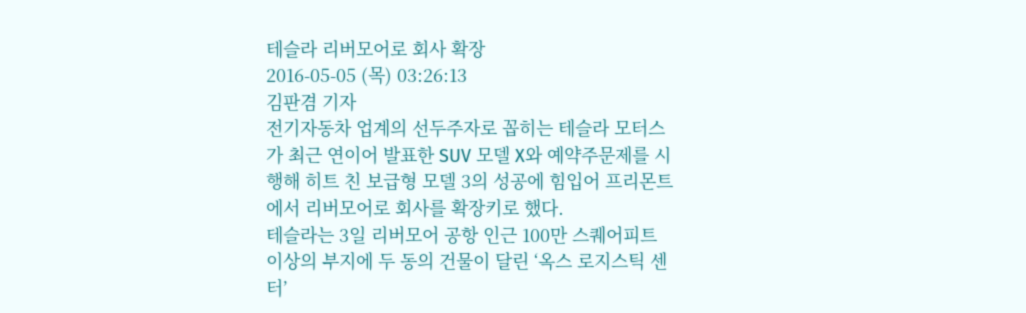테슬라 리버모어로 회사 확장
2016-05-05 (목) 03:26:13
김판겸 기자
전기자동차 업계의 선두주자로 꼽히는 테슬라 모터스가 최근 연이어 발표한 SUV 모델 X와 예약주문제를 시행해 히트 친 보급형 모델 3의 성공에 힘입어 프리몬트에서 리버모어로 회사를 확장키로 했다.
테슬라는 3일 리버모어 공항 인근 100만 스퀘어피트 이상의 부지에 두 동의 건물이 달린 ‘옥스 로지스틱 센터’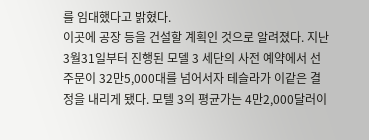를 임대했다고 밝혔다.
이곳에 공장 등을 건설할 계획인 것으로 알려졌다. 지난 3월31일부터 진행된 모델 3 세단의 사전 예약에서 선주문이 32만5,000대를 넘어서자 테슬라가 이같은 결정을 내리게 됐다. 모텔 3의 평균가는 4만2,000달러이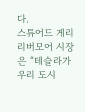다.
스튜어드 게리 리버모어 시장은 “테슬라가 우리 도시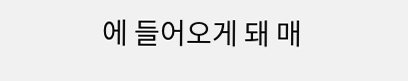에 들어오게 돼 매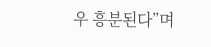우 흥분된다”며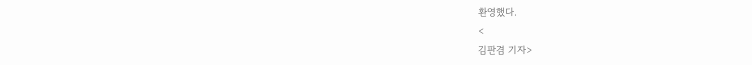환영했다.
<
김판겸 기자>